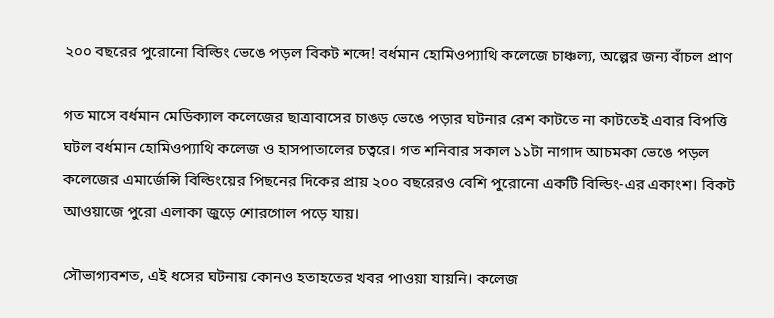২০০ বছরের পুরোনো বিল্ডিং ভেঙে পড়ল বিকট শব্দে! বর্ধমান হোমিওপ্যাথি কলেজে চাঞ্চল্য, অল্পের জন্য বাঁচল প্রাণ

গত মাসে বর্ধমান মেডিক্যাল কলেজের ছাত্রাবাসের চাঙড় ভেঙে পড়ার ঘটনার রেশ কাটতে না কাটতেই এবার বিপত্তি ঘটল বর্ধমান হোমিওপ্যাথি কলেজ ও হাসপাতালের চত্বরে। গত শনিবার সকাল ১১টা নাগাদ আচমকা ভেঙে পড়ল কলেজের এমার্জেন্সি বিল্ডিংয়ের পিছনের দিকের প্রায় ২০০ বছরেরও বেশি পুরোনো একটি বিল্ডিং-এর একাংশ। বিকট আওয়াজে পুরো এলাকা জুড়ে শোরগোল পড়ে যায়।

সৌভাগ্যবশত, এই ধসের ঘটনায় কোনও হতাহতের খবর পাওয়া যায়নি। কলেজ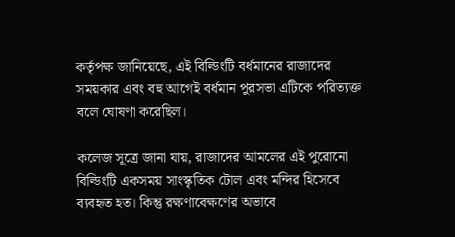কর্তৃপক্ষ জানিয়েছে, এই বিল্ডিংটি বর্ধমানের রাজাদের সময়কার এবং বহু আগেই বর্ধমান পুরসভা এটিকে পরিত্যক্ত বলে ঘোষণা করেছিল।

কলেজ সূত্রে জানা যায়, রাজাদের আমলের এই পুরোনো বিল্ডিংটি একসময় সাংস্কৃতিক টোল এবং মন্দির হিসেবে ব্যবহৃত হত। কিন্তু রক্ষণাবেক্ষণের অভাবে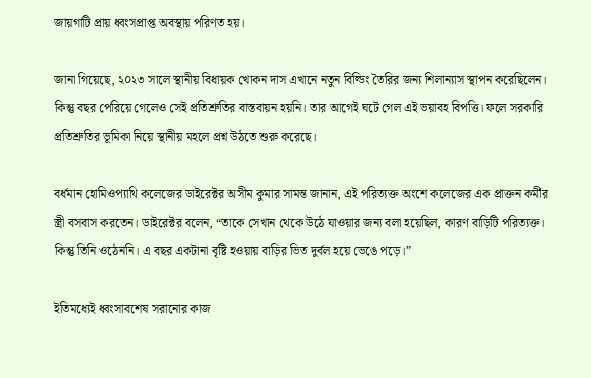জায়গাটি প্রায় ধ্বংসপ্রাপ্ত অবস্থায় পরিণত হয়।

জানা গিয়েছে, ২০২৩ সালে স্থানীয় বিধায়ক খোকন দাস এখানে নতুন বিল্ডিং তৈরির জন্য শিলান্যাস স্থাপন করেছিলেন। কিন্তু বছর পেরিয়ে গেলেও সেই প্রতিশ্রুতির বাস্তবায়ন হয়নি। তার আগেই ঘটে গেল এই ভয়াবহ বিপত্তি। ফলে সরকারি প্রতিশ্রুতির ভূমিকা নিয়ে স্থানীয় মহলে প্রশ্ন উঠতে শুরু করেছে।

বর্ধমান হোমিওপ্যাথি কলেজের ডাইরেক্টর অসীম কুমার সামন্ত জানান, এই পরিত্যক্ত অংশে কলেজের এক প্রাক্তন কর্মীর স্ত্রী বসবাস করতেন। ডাইরেক্টর বলেন, “তাকে সেখান থেকে উঠে যাওয়ার জন্য বলা হয়েছিল, কারণ বাড়িটি পরিত্যক্ত। কিন্তু তিনি ওঠেননি। এ বছর একটানা বৃষ্টি হওয়ায় বাড়ির ভিত দুর্বল হয়ে ভেঙে পড়ে।”

ইতিমধ্যেই ধ্বংসাবশেষ সরানোর কাজ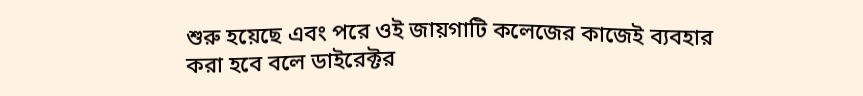শুরু হয়েছে এবং পরে ওই জায়গাটি কলেজের কাজেই ব্যবহার করা হবে বলে ডাইরেক্টর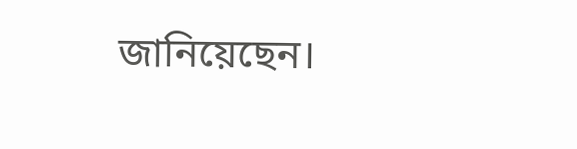জানিয়েছেন।